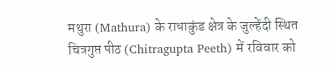मथुरा (Mathura) के राधाकुंड क्षेत्र के जुल्हेंदी स्थित चित्रगुप्त पीठ (Chitragupta Peeth) में रविवार को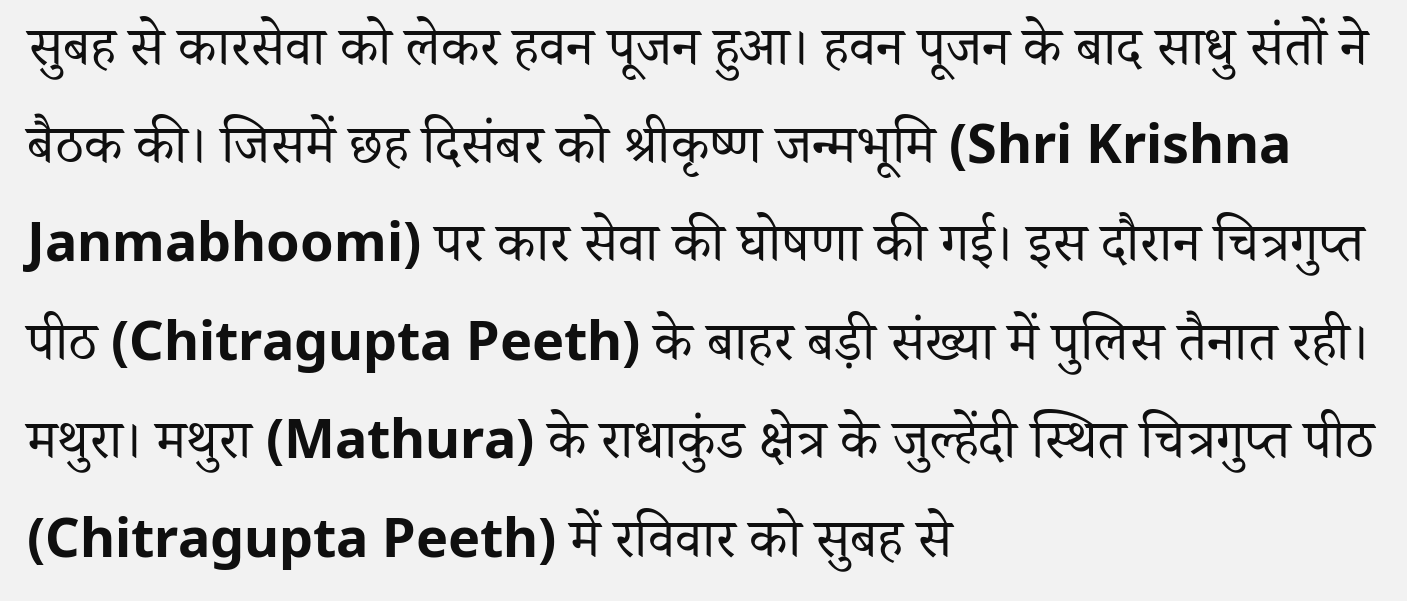सुबह से कारसेवा को लेकर हवन पूजन हुआ। हवन पूजन के बाद साधु संतों ने बैठक की। जिसमें छह दिसंबर को श्रीकृष्ण जन्मभूमि (Shri Krishna Janmabhoomi) पर कार सेवा की घोषणा की गई। इस दौरान चित्रगुप्त पीठ (Chitragupta Peeth) के बाहर बड़ी संख्या में पुलिस तैनात रही।
मथुरा। मथुरा (Mathura) के राधाकुंड क्षेत्र के जुल्हेंदी स्थित चित्रगुप्त पीठ (Chitragupta Peeth) में रविवार को सुबह से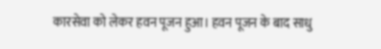कारसेवा को लेकर हवन पूजन हुआ। हवन पूजन के बाद साधु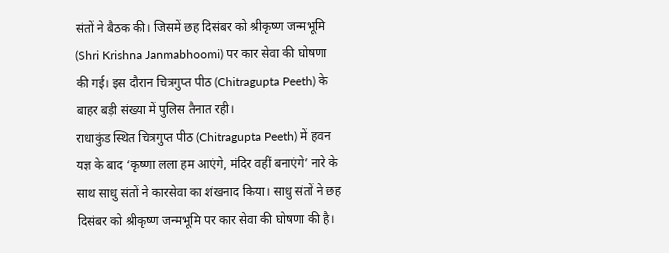संतों ने बैठक की। जिसमें छह दिसंबर को श्रीकृष्ण जन्मभूमि (Shri Krishna Janmabhoomi) पर कार सेवा की घोषणा की गई। इस दौरान चित्रगुप्त पीठ (Chitragupta Peeth) के बाहर बड़ी संख्या में पुलिस तैनात रही।
राधाकुंड स्थित चित्रगुप्त पीठ (Chitragupta Peeth) में हवन यज्ञ के बाद ‘कृष्णा लला हम आएंगे, मंदिर वहीं बनाएंगे’ नारे के साथ साधु संतों ने कारसेवा का शंखनाद किया। साधु संतों ने छह दिसंबर को श्रीकृष्ण जन्मभूमि पर कार सेवा की घोषणा की है।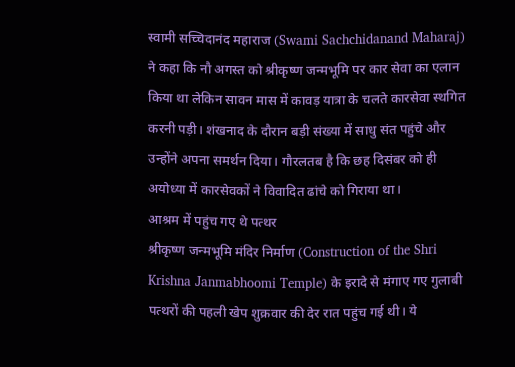स्वामी सच्चिदानंद महाराज (Swami Sachchidanand Maharaj) ने कहा कि नौ अगस्त को श्रीकृष्ण जन्मभूमि पर कार सेवा का एलान किया था लेकिन सावन मास में कावड़ यात्रा के चलते कारसेवा स्थगित करनी पड़ी। शंखनाद के दौरान बड़ी संख्या में साधु संत पहुंचे और उन्होंने अपना समर्थन दिया। गौरलतब है कि छह दिसंबर को ही अयोध्या में कारसेवकों ने विवादित ढांचे को गिराया था।
आश्रम में पहुंच गए थे पत्थर
श्रीकृष्ण जन्मभूमि मंदिर निर्माण (Construction of the Shri Krishna Janmabhoomi Temple) के इरादे से मंगाए गए गुलाबी पत्थरों की पहली खेप शुक्रवार की देर रात पहुंच गई थी। ये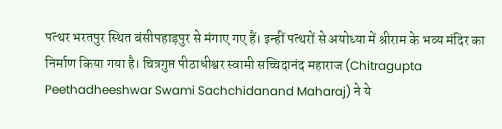पत्थर भरतपुर स्थित बंसीपहाड़पुर से मंगाए गए हैं। इन्हीं पत्थरों से अयोध्या में श्रीराम के भव्य मंदिर का निर्माण किया गया है। चित्रगुप्त पीठाधीश्वर स्वामी सच्चिदानंद महाराज (Chitragupta Peethadheeshwar Swami Sachchidanand Maharaj) ने ये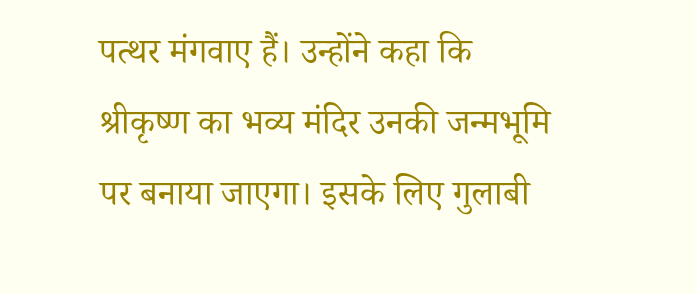पत्थर मंगवाए हैं। उन्होंने कहा कि श्रीकृष्ण का भव्य मंदिर उनकी जन्मभूमि पर बनाया जाएगा। इसके लिए गुलाबी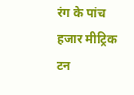रंग के पांच हजार मीट्रिक टन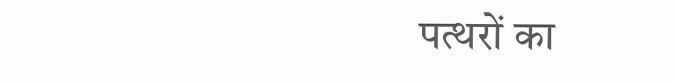पत्थरों का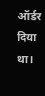ऑर्डर दिया था।